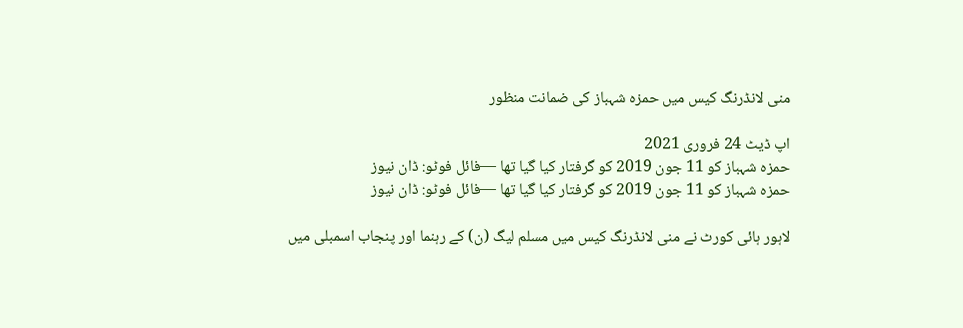منی لانڈرنگ کیس میں حمزہ شہباز کی ضمانت منظور

اپ ڈیٹ 24 فروری 2021
حمزہ شہباز کو 11 جون 2019 کو گرفتار کیا گیا تھا —فائل فوٹو: ڈان نیوز
حمزہ شہباز کو 11 جون 2019 کو گرفتار کیا گیا تھا —فائل فوٹو: ڈان نیوز

لاہور ہائی کورٹ نے منی لانڈرنگ کیس میں مسلم لیگ (ن) کے رہنما اور پنجاب اسمبلی میں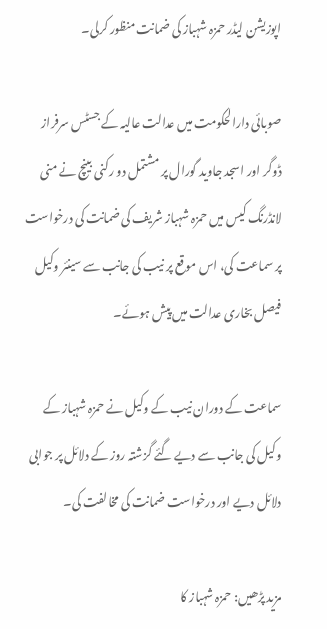اپوزیشن لیڈر حمزہ شہباز کی ضمانت منظور کرلی۔

صوبائی دارالحکومت میں عدالت عالیہ کے جسٹس سرفراز ڈوگر اور اسجد جاوید گورال پر مشتمل دو رکنی بینچ نے منی لانڈرنگ کیس میں حمزہ شہباز شریف کی ضمانت کی درخواست پر سماعت کی، اس موقع پر نیب کی جانب سے سینئر وکیل فیصل بخاری عدالت میں پیش ہوئے۔

سماعت کے دوران نیب کے وکیل نے حمزہ شہباز کے وکیل کی جانب سے دیے گئے گزشتہ روز کے دلائل پر جوابی دلائل دیے اور درخواست ضمانت کی مخالفت کی۔

مزید پڑھیں: حمزہ شہباز کا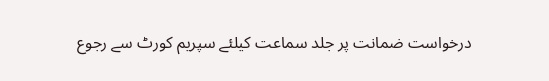درخواست ضمانت پر جلد سماعت کیلئے سپریم کورٹ سے رجوع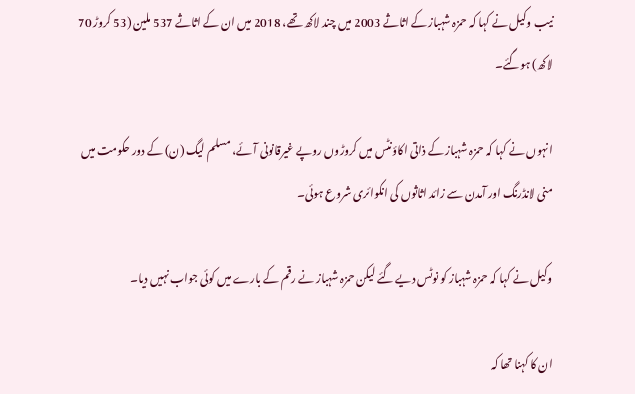نیب وکیل نے کہا کہ حمزہ شہباز کے اثاثے 2003 میں چند لاکھ تھے، 2018 میں ان کے اثاثے 537 ملین (53 کروڑ 70 لاکھ) ہوگئے۔

انہوں نے کہا کہ حمزہ شہباز کے ذاتی اکاؤنٹس میں کروڑوں روپے غیرقانونی آئے، مسلم لیگ (ن) کے دور حکومت میں منی لانڈرنگ اور آمدن سے زائد اثاثوں کی انکوائری شروع ہوئی۔

وکیل نے کہا کہ حمزہ شہباز کو نوٹس دیے گئے لیکن حمزہ شہباز نے رقم کے بارے میں کوئی جواب نہیں دیا۔

ان کا کہنا تھا کہ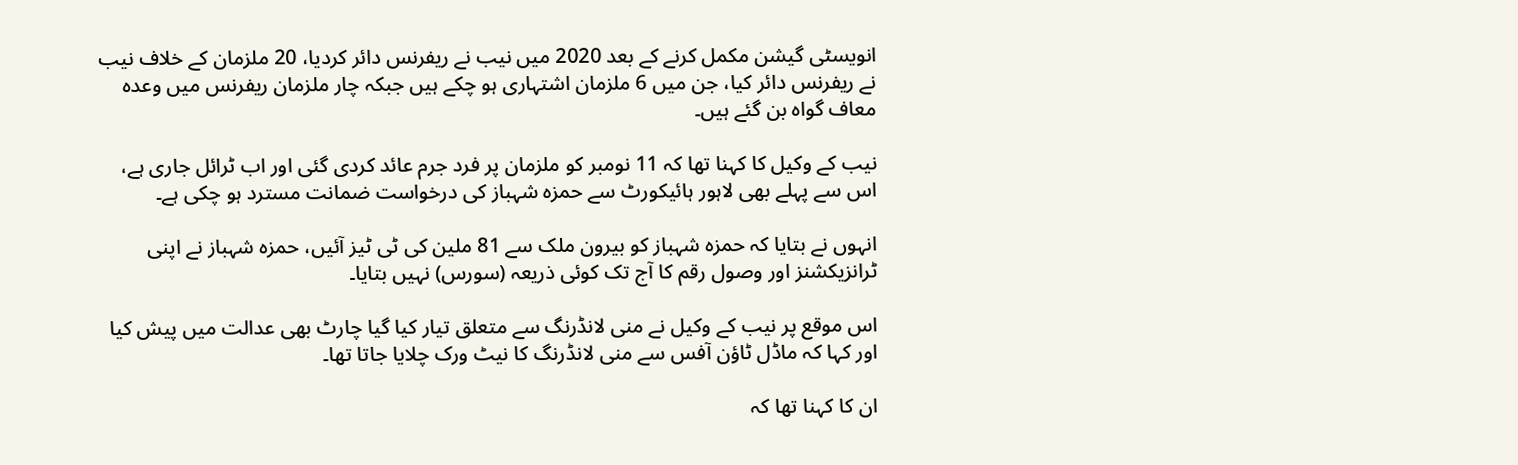انویسٹی گیشن مکمل کرنے کے بعد 2020 میں نیب نے ریفرنس دائر کردیا، 20 ملزمان کے خلاف نیب نے ریفرنس دائر کیا، جن میں 6 ملزمان اشتہاری ہو چکے ہیں جبکہ چار ملزمان ریفرنس میں وعدہ معاف گواہ بن گئے ہیں۔

نیب کے وکیل کا کہنا تھا کہ 11 نومبر کو ملزمان پر فرد جرم عائد کردی گئی اور اب ٹرائل جاری ہے، اس سے پہلے بھی لاہور ہائیکورٹ سے حمزہ شہباز کی درخواست ضمانت مسترد ہو چکی ہے۔

انہوں نے بتایا کہ حمزہ شہباز کو بیرون ملک سے 81 ملین کی ٹی ٹیز آئیں، حمزہ شہباز نے اپنی ٹرانزیکشنز اور وصول رقم کا آج تک کوئی ذریعہ (سورس) نہیں بتایا۔

اس موقع پر نیب کے وکیل نے منی لانڈرنگ سے متعلق تیار کیا گیا چارٹ بھی عدالت میں پیش کیا اور کہا کہ ماڈل ٹاؤن آفس سے منی لانڈرنگ کا نیٹ ورک چلایا جاتا تھا۔

ان کا کہنا تھا کہ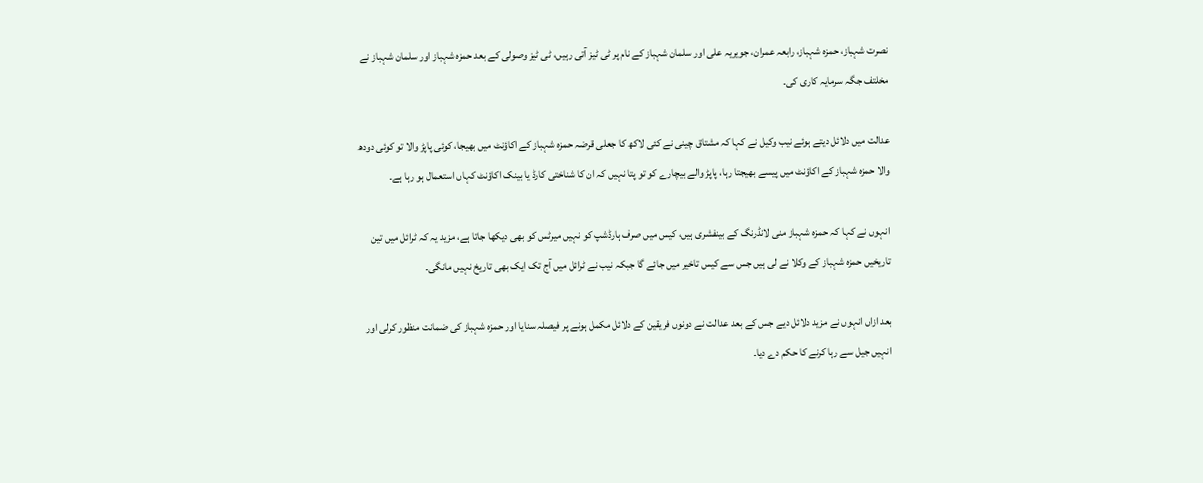نصرت شہباز، حمزہ شہباز، رابعہ عمران، جویریہ علی اور سلمان شہباز کے نام پر ٹی ٹیز آتی رہیں، ٹی ٹیز وصولی کے بعد حمزہ شہباز اور سلمان شہباز نے مخلتف جگہ سرمایہ کاری کی۔

عدالت میں دلائل دیتے ہوئے نیب وکیل نے کہا کہ مشتاق چینی نے کئی لاکھ کا جعلی قرضہ حمزہ شہباز کے اکاؤنٹ میں بھیجا، کوئی پاپڑ والا تو کوئی دودھ والا حمزہ شہباز کے اکاؤنٹ میں پیسے بھیجتا رہا، پاپڑ والے بیچارے کو تو پتا نہیں کہ ان کا شناختی کارڈ یا بینک اکاؤنٹ کہاں استعمال ہو رہا ہے۔

انہوں نے کہا کہ حمزہ شہباز منی لانڈرنگ کے بینفشری ہیں، کیس میں صرف ہارڈشپ کو نہیں میرٹس کو بھی دیکھا جاتا ہے، مزید یہ کہ ٹرائل میں تین تاریخیں حمزہ شہباز کے وکلا نے لی ہیں جس سے کیس تاخیر میں جائے گا جبکہ نیب نے ٹرائل میں آج تک ایک بھی تاریخ نہیں مانگی۔

بعد ازاں انہوں نے مزید دلائل دیے جس کے بعد عدالت نے دونوں فریقین کے دلائل مکمل ہونے پر فیصلہ سنایا اور حمزہ شہباز کی ضمانت منظور کرلی اور انہیں جیل سے رہا کرنے کا حکم دے دیا۔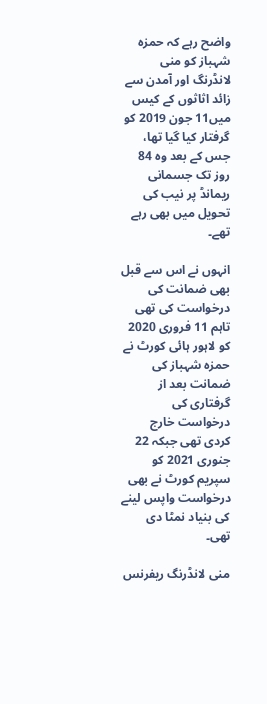واضح رہے کہ حمزہ شہباز کو منی لانڈرنگ اور آمدن سے زائد اثاثوں کے کیس میں11 جون 2019 کو گرفتار کیا گیا تھا، جس کے بعد وہ 84 روز تک جسمانی ریمانڈ پر نیب کی تحویل میں بھی رہے تھے۔

انہوں نے اس سے قبل بھی ضمانت کی درخواست کی تھی تاہم 11 فروری 2020 کو لاہور ہائی کورٹ نے حمزہ شہباز کی ضمانت بعد از گرفتاری کی درخواست خارج کردی تھی جبکہ 22 جنوری 2021 کو سپریم کورٹ نے بھی درخواست واپس لینے کی بنیاد نمٹا دی تھی۔

منی لانڈرنگ ریفرنس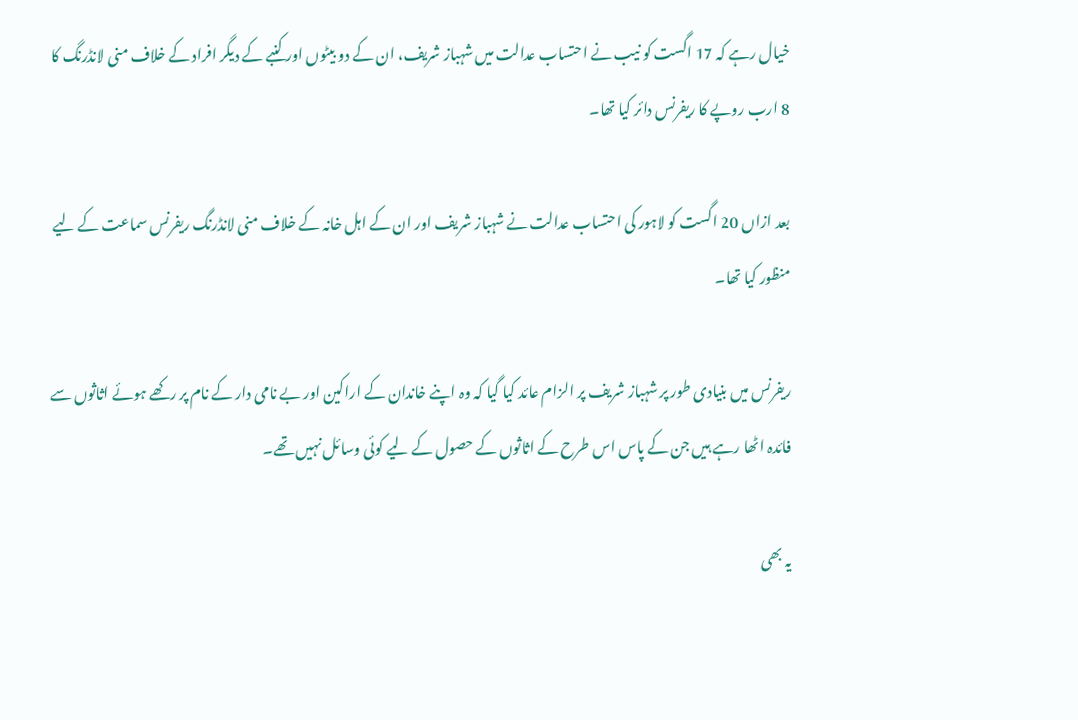خیال رہے کہ 17 اگست کو نیب نے احتساب عدالت میں شہباز شریف، ان کے دو بیٹوں اور کنبے کے دیگر افراد کے خلاف منی لانڈرنگ کا 8 ارب روپے کا ریفرنس دائر کیا تھا۔

بعد ازاں 20 اگست کو لاہور کی احتساب عدالت نے شہباز شریف اور ان کے اہل خانہ کے خلاف منی لانڈرنگ ریفرنس سماعت کے لیے منظور کیا تھا۔

ریفرنس میں بنیادی طور پر شہباز شریف پر الزام عائد کیا گیا کہ وہ اپنے خاندان کے اراکین اور بے نامی دار کے نام پر رکھے ہوئے اثاثوں سے فائدہ اٹھا رہے ہیں جن کے پاس اس طرح کے اثاثوں کے حصول کے لیے کوئی وسائل نہیں تھے۔

یہ بھی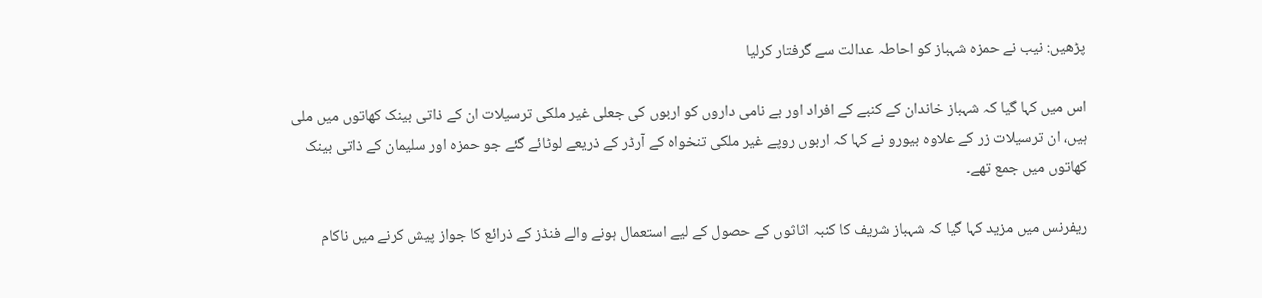پڑھیں: نیب نے حمزہ شہباز کو احاطہ عدالت سے گرفتار کرلیا

اس میں کہا گیا کہ شہباز خاندان کے کنبے کے افراد اور بے نامی داروں کو اربوں کی جعلی غیر ملکی ترسیلات ان کے ذاتی بینک کھاتوں میں ملی ہیں، ان ترسیلات زر کے علاوہ بیورو نے کہا کہ اربوں روپے غیر ملکی تنخواہ کے آرڈر کے ذریعے لوٹائے گئے جو حمزہ اور سلیمان کے ذاتی بینک کھاتوں میں جمع تھے۔

ریفرنس میں مزید کہا گیا کہ شہباز شریف کا کنبہ اثاثوں کے حصول کے لیے استعمال ہونے والے فنڈز کے ذرائع کا جواز پیش کرنے میں ناکام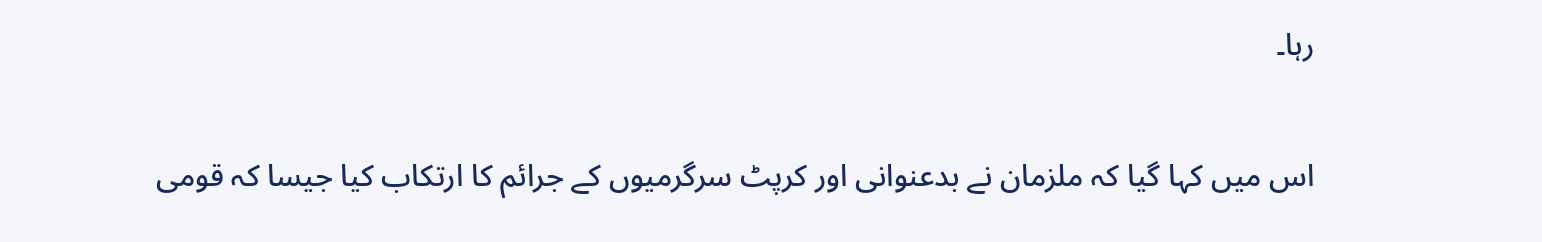رہا۔

اس میں کہا گیا کہ ملزمان نے بدعنوانی اور کرپٹ سرگرمیوں کے جرائم کا ارتکاب کیا جیسا کہ قومی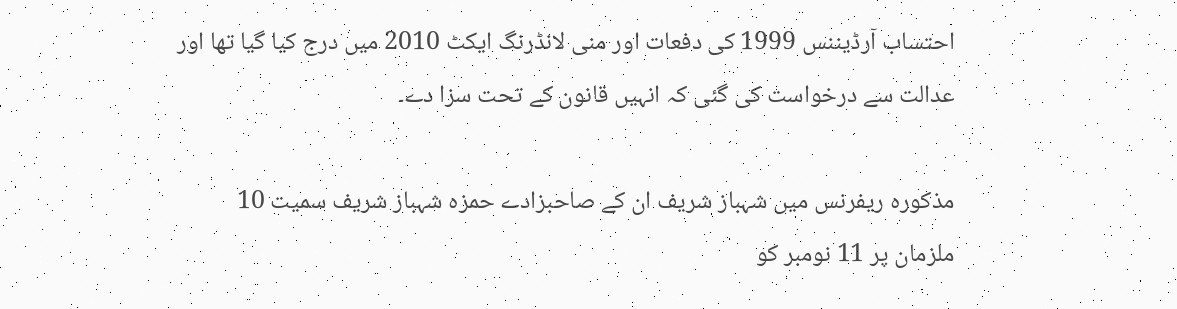احتساب آرڈیننس 1999 کی دفعات اور منی لانڈرنگ ایکٹ 2010 میں درج کیا گیا تھا اور عدالت سے درخواست کی گئی کہ انہیں قانون کے تحت سزا دے۔

مذکورہ ریفرنس میں شہباز شریف ان کے صاحبزادے حمزہ شہباز شریف سمیت 10 ملزمان پر 11 نومبر کو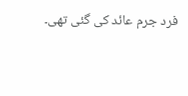فرد جرم عائد کی گئی تھی۔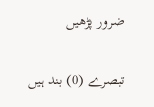ضرور پڑھیں

تبصرے (0) بند ہیں